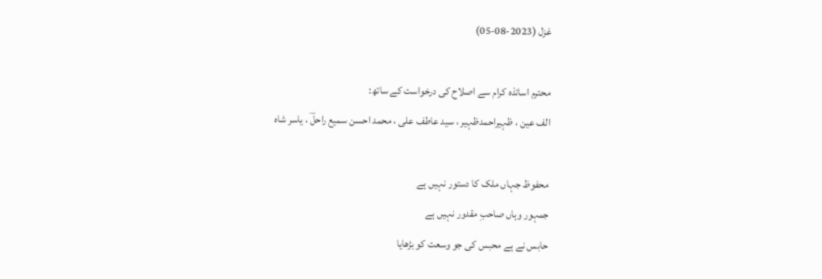غزل (2023-08-05)

محترم اساتذہ کرام سے اصلاح کی درخواست کے ساتھ:
الف عین ، ظہیراحمدظہیر ، سید عاطف علی ، محمد احسن سمیع راحلؔ ، یاسر شاہ

محفوظ جہاں ملک کا دستور نہیں ہے
جمہور وہاں صاحبِ مقدور نہیں ہے
حابس نے ہے محبس کی جو وسعت کو بڑھایا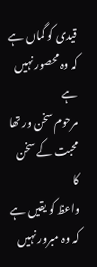قیدی کو گماں ہے کہ وہ محصور نہیں ہے
مرحوم سخن ور تھا محبت کے سخن کا
واعظ کو یقیں ہے کہ وہ مبرور نہیں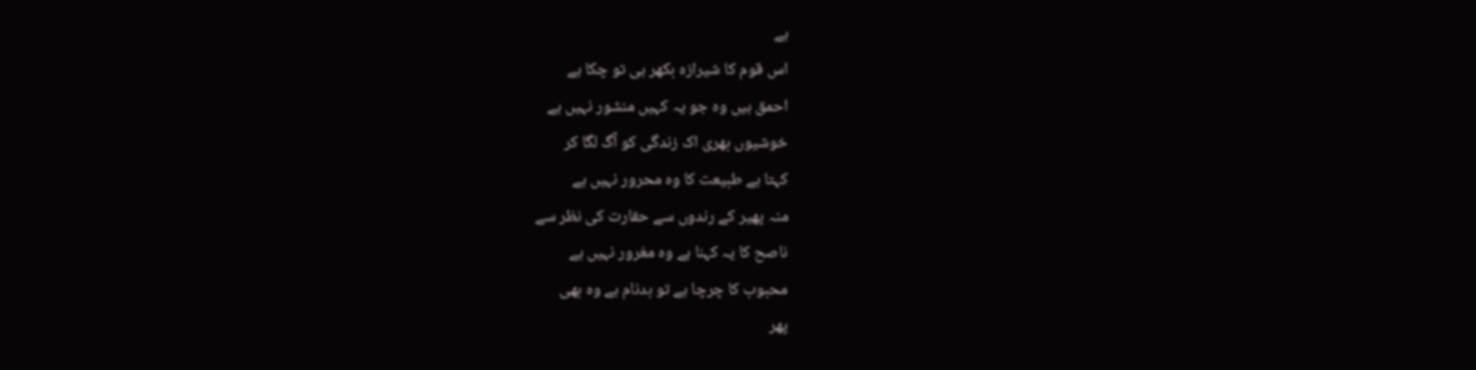ہے
اس قوم کا شیرازہ بکھر ہی تو چکا ہے
احمق ہیں وہ جو یہ کہیں منشور نہیں ہے
خوشیوں بھری اک زندگی کو آگ لگا کر
کہتا ہے طبیعت کا وہ محرور نہیں ہے
منہ پھیر کے رندوں سے حقارت کی نظر سے
ناصح کا یہ کہنا ہے وہ مغرور نہیں ہے
محبوب کا چرچا ہے تو بدنام ہے وہ بھی
پھر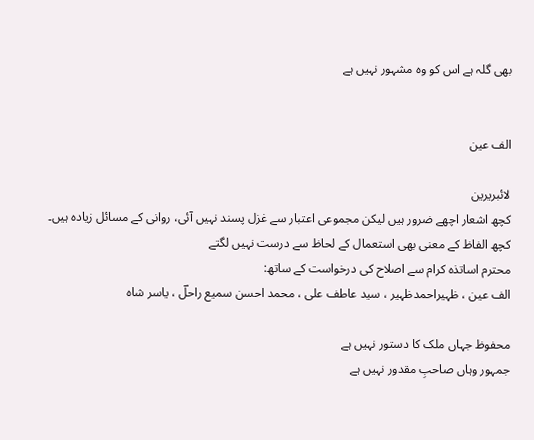بھی گلہ ہے اس کو وہ مشہور نہیں ہے


الف عین

لائبریرین
کچھ اشعار اچھے ضرور ہیں لیکن مجموعی اعتبار سے غزل پسند نہیں آئی، روانی کے مسائل زیادہ ہیں۔ کچھ الفاظ کے معنی بھی استعمال کے لحاظ سے درست نہیں لگتے
محترم اساتذہ کرام سے اصلاح کی درخواست کے ساتھ:
الف عین ، ظہیراحمدظہیر ، سید عاطف علی ، محمد احسن سمیع راحلؔ ، یاسر شاہ

محفوظ جہاں ملک کا دستور نہیں ہے
جمہور وہاں صاحبِ مقدور نہیں ہے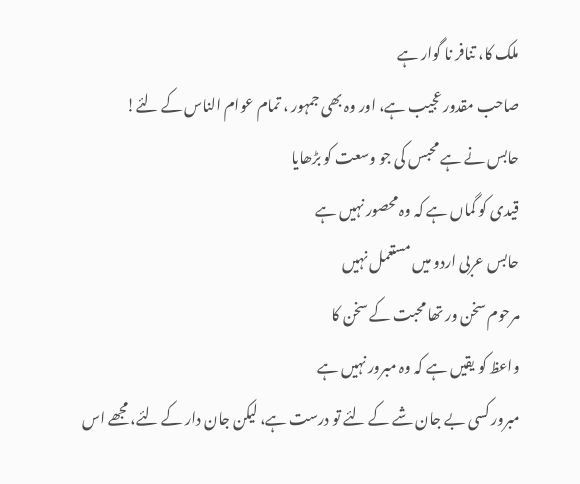ملک کا، تنافر نا گوار ہے
صاحب مقدور عجیب ہے، اور وہ بھی جمہور ، تمام عوام الناس کے لئے!
حابس نے ہے محبس کی جو وسعت کو بڑھایا
قیدی کو گماں ہے کہ وہ محصور نہیں ہے
حابس عربی اردو میں مستعمل نہیں
مرحوم سخن ور تھا محبت کے سخن کا
واعظ کو یقیں ہے کہ وہ مبرور نہیں ہے
مبرور کسی بے جان شے کے لئے تو درست ہے، لیکن جان دار کے لئے، مجھے اس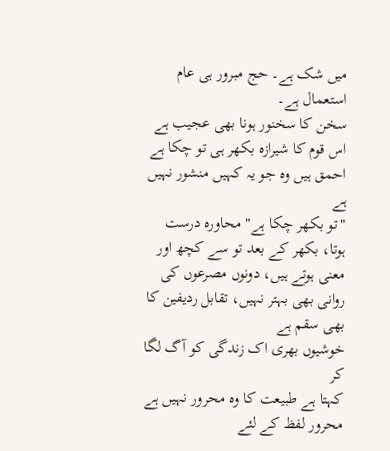میں شک ہے۔ حج مبرور ہی عام استعمال ہے۔
سخن کا سخنور ہونا بھی عجیب ہے
اس قوم کا شیرازہ بکھر ہی تو چکا ہے
احمق ہیں وہ جو یہ کہیں منشور نہیں ہے
"تو بکھر چکا ہے" محاورہ درست ہوتا، بکھر کے بعد تو سے کچھ اور معنی ہوتے ہیں، دونوں مصرعوں کی روانی بھی بہتر نہیں، تقابل ردیفین کا بھی سقم ہے
خوشیوں بھری اک زندگی کو آگ لگا کر
کہتا ہے طبیعت کا وہ محرور نہیں ہے
محرور لفظ کے لئے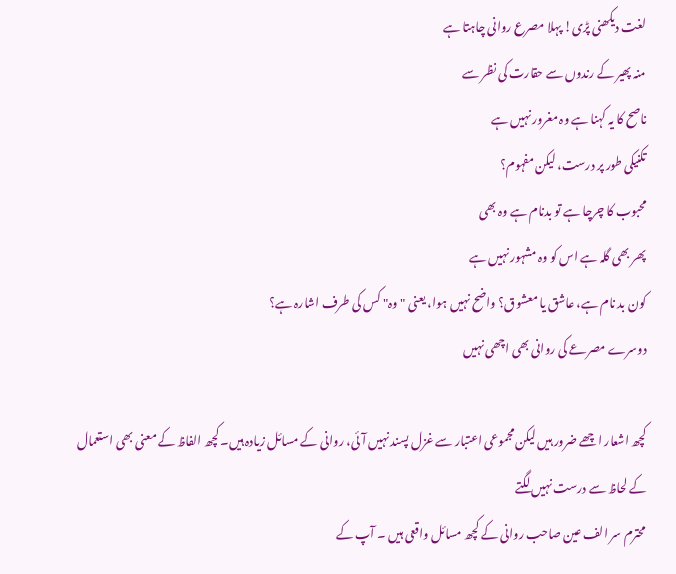لغت دیکھنی پڑی! پہلا مصرع روانی چاہتا ہے
منہ پھیر کے رندوں سے حقارت کی نظر سے
ناصح کا یہ کہنا ہے وہ مغرور نہیں ہے
تکنیکی طور پر درست، لیکن مفہوم؟
محبوب کا چرچا ہے تو بدنام ہے وہ بھی
پھر بھی گلہ ہے اس کو وہ مشہور نہیں ہے
کون بد نام ہے، عاشق یا معشوق؟ واضح نہیں ہوا، یعنی "وہ" کس کی طرف اشارہ ہے؟
دوسرے مصرعے کی روانی بھی اچھی نہیں

کچھ اشعار اچھے ضرور ہیں لیکن مجموعی اعتبار سے غزل پسند نہیں آئی، روانی کے مسائل زیادہ ہیں۔ کچھ الفاظ کے معنی بھی استعمال کے لحاظ سے درست نہیں لگتے
محترم سر الف عین صاحب روانی کے کچھ مسائل واقعی ہیں ۔ آپ کے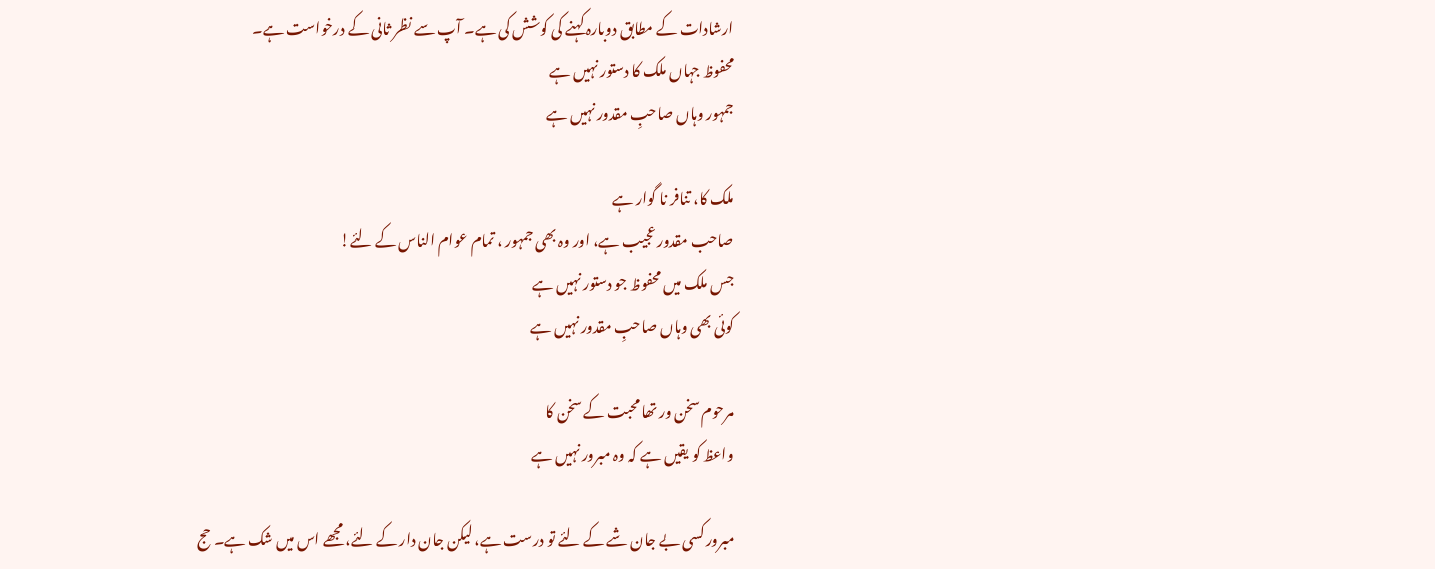ارشادات کے مطابق دوبارہ کہنے کی کوشش کی ہے۔ آپ سے نظر ثانی کے درخواست ہے۔
محفوظ جہاں ملک کا دستور نہیں ہے
جمہور وہاں صاحبِ مقدور نہیں ہے

ملک کا، تنافر نا گوار ہے
صاحب مقدور عجیب ہے، اور وہ بھی جمہور ، تمام عوام الناس کے لئے!
جس ملک میں محفوظ جو دستور نہیں ہے
کوئی بھی وہاں صاحبِ مقدور نہیں ہے

مرحوم سخن ور تھا محبت کے سخن کا
واعظ کو یقیں ہے کہ وہ مبرور نہیں ہے

مبرور کسی بے جان شے کے لئے تو درست ہے، لیکن جان دار کے لئے، مجھے اس میں شک ہے۔ حج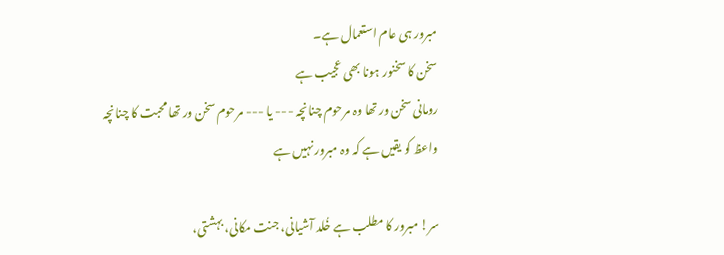مبرور ہی عام استعمال ہے۔
سخن کا سخنور ہونا بھی عجیب ہے
رومانی سخن ور تھا وہ مرحوم چنانچہ --- یا --- مرحوم سخن ور تھا محبت کا چنانچہ
واعظ کو یقیں ہے کہ وہ مبرور نہیں ہے

سر! مبرور کا مطلب ہے خُلد آشیانی، جنت مکانی، بہشتی،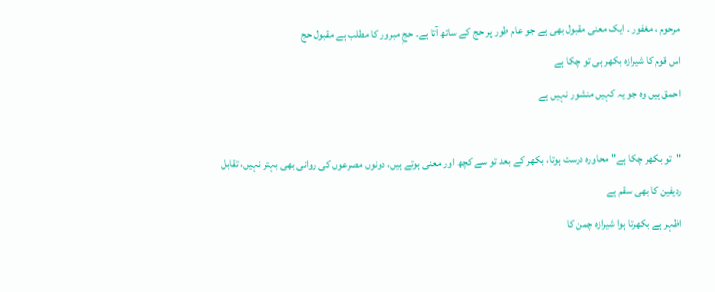مرحوم ، مغفور ۔ ایک معنی مقبول بھی ہے جو عام طور پر حج کے ساتھ آتا ہے۔ حجِ مبرور کا مطلب ہے مقبول حج
اس قوم کا شیرازہ بکھر ہی تو چکا ہے
احمق ہیں وہ جو یہ کہیں منشور نہیں ہے

"تو بکھر چکا ہے" محاورہ درست ہوتا، بکھر کے بعد تو سے کچھ اور معنی ہوتے ہیں، دونوں مصرعوں کی روانی بھی بہتر نہیں، تقابل ردیفین کا بھی سقم ہے
اظہر ہے بکھرتا ہوا شیرازہ چمن کا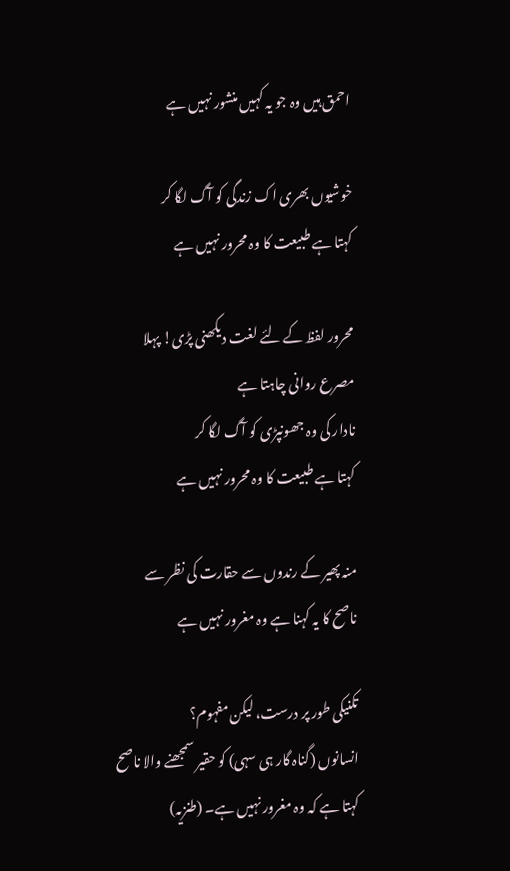احمق ہیں وہ جو یہ کہیں منشور نہیں ہے

خوشیوں بھری اک زندگی کو آگ لگا کر
کہتا ہے طبیعت کا وہ محرور نہیں ہے

محرور لفظ کے لئے لغت دیکھنی پڑی! پہلا مصرع روانی چاہتا ہے
نادار کی وہ جھونپڑی کو آگ لگا کر
کہتا ہے طبیعت کا وہ محرور نہیں ہے

منہ پھیر کے رندوں سے حقارت کی نظر سے
ناصح کا یہ کہنا ہے وہ مغرور نہیں ہے

تکنیکی طور پر درست، لیکن مفہوم؟
انسانوں (گناہ گار ہی سہی) کو حقیر سمجھنے والا ناصح کہتا ہے کہ وہ مغرور نہیں ہے۔ (طنزیہ)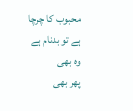محبوب کا چرچا ہے تو بدنام ہے وہ بھی
پھر بھی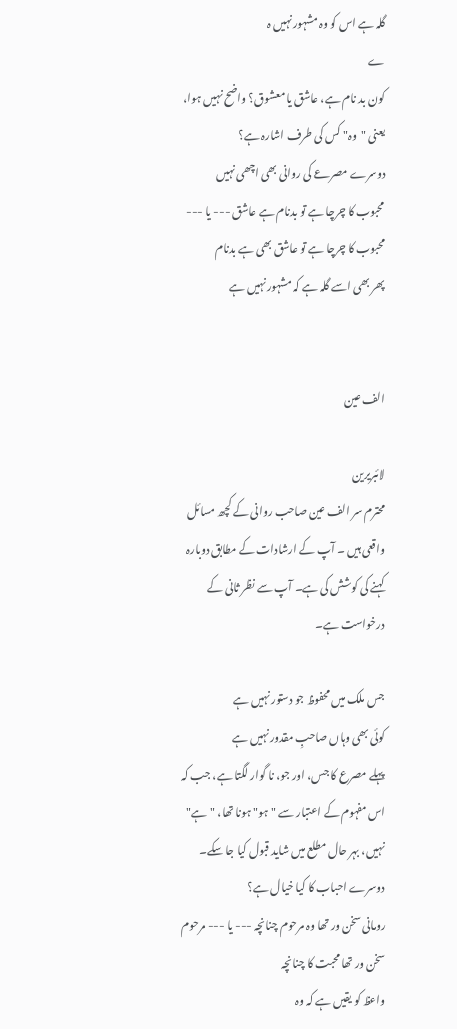گلہ ہے اس کو وہ مشہور نہیں ہ
ے
کون بد نام ہے، عاشق یا معشوق؟ واضح نہیں ہوا، یعنی "وہ" کس کی طرف اشارہ ہے؟
دوسرے مصرعے کی روانی بھی اچھی نہیں
محبوب کا چرچا ہے تو بدنام ہے عاشق --- یا --- محبوب کا چرچا ہے تو عاشق بھی ہے بدنام
پھر بھی اسے گلہ ہے کہ مشہور نہیں ہے


الف عین

لائبریرین
محترم سر الف عین صاحب روانی کے کچھ مسائل واقعی ہیں ۔ آپ کے ارشادات کے مطابق دوبارہ کہنے کی کوشش کی ہے۔ آپ سے نظر ثانی کے درخواست ہے۔

جس ملک میں محفوظ جو دستور نہیں ہے
کوئی بھی وہاں صاحبِ مقدور نہیں ہے
پہلے مصرع کا جس، اور جو، نا گوار لگتا ہے، جب کہ اس مفہوم کے اعتبار سے "ہو" ہونا تھا، "ہے" نہیں، بہر حال مطلع میں شاید قبول کیا جا سکے۔ دوسرے احباب کا کیا خیال ہے؟
رومانی سخن ور تھا وہ مرحوم چنانچہ --- یا --- مرحوم سخن ور تھا محبت کا چنانچہ
واعظ کو یقیں ہے کہ وہ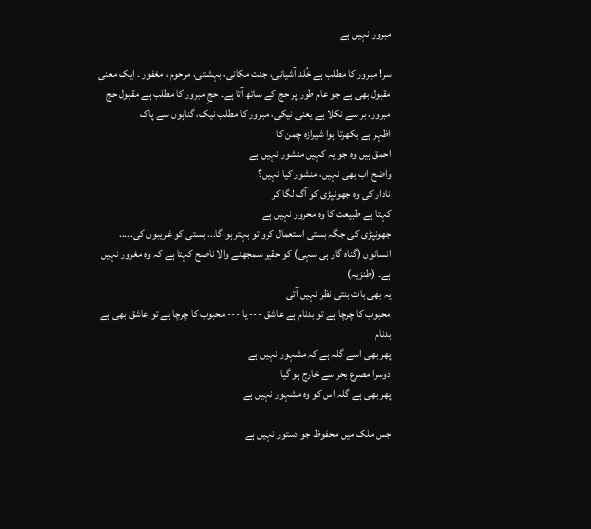مبرور نہیں ہے

سر! مبرور کا مطلب ہے خُلد آشیانی، جنت مکانی، بہشتی، مرحوم ، مغفور ۔ ایک معنی مقبول بھی ہے جو عام طور پر حج کے ساتھ آتا ہے۔ حجِ مبرور کا مطلب ہے مقبول حج
مبرور، بر سے نکلا ہے یعنی نیکی، مبرور کا مطلب نیک، گناہوں سے پاک
اظہر ہے بکھرتا ہوا شیرازہ چمن کا
احمق ہیں وہ جو یہ کہیں منشور نہیں ہے
واضح اب بھی نہیں، منشور کیا نہیں؟
نادار کی وہ جھونپڑی کو آگ لگا کر
کہتا ہے طبیعت کا وہ محرور نہیں ہے
جھونپڑی کی جگہ بستی استعمال کرو تو بہتر ہو گا... بستی کو غریبوں کی.....
انسانوں (گناہ گار ہی سہی) کو حقیر سمجھنے والا ناصح کہتا ہے کہ وہ مغرور نہیں ہے۔ (طنزیہ)
یہ بھی بات بنتی نظر نہیں آتی
محبوب کا چرچا ہے تو بدنام ہے عاشق --- یا --- محبوب کا چرچا ہے تو عاشق بھی ہے بدنام
پھر بھی اسے گلہ ہے کہ مشہور نہیں ہے
دوسرا مصرع بحر سے خارج ہو گیا
پھر بھی ہے گلہ اس کو وہ مشہور نہیں ہے

جس ملک میں محفوظ جو دستور نہیں ہے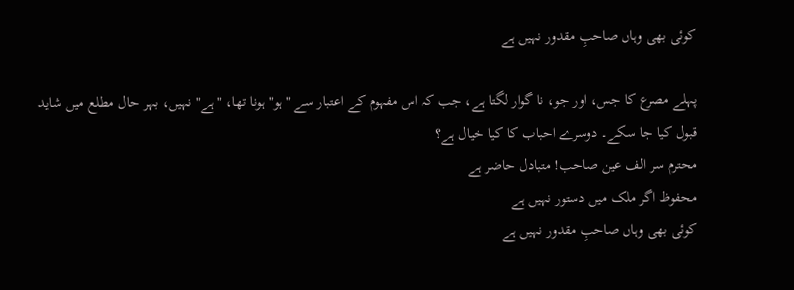کوئی بھی وہاں صاحبِ مقدور نہیں ہے

پہلے مصرع کا جس، اور جو، نا گوار لگتا ہے، جب کہ اس مفہوم کے اعتبار سے "ہو" ہونا تھا، "ہے" نہیں، بہر حال مطلع میں شاید قبول کیا جا سکے۔ دوسرے احباب کا کیا خیال ہے؟
محترم سر الف عین صاحب! متبادل حاضر ہے
محفوظ اگر ملک میں دستور نہیں ہے
کوئی بھی وہاں صاحبِ مقدور نہیں ہے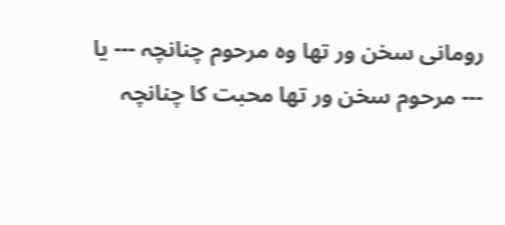رومانی سخن ور تھا وہ مرحوم چنانچہ --- یا --- مرحوم سخن ور تھا محبت کا چنانچہ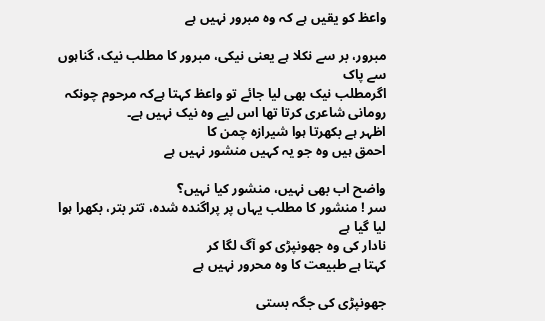واعظ کو یقیں ہے کہ وہ مبرور نہیں ہے

مبرور، بر سے نکلا ہے یعنی نیکی، مبرور کا مطلب نیک، گناہوں سے پاک
اگرمطلب نیک بھی لیا جائے تو واعظ کہتا ہےکہ مرحوم چونکہ رومانی شاعری کرتا تھا اس لیے وہ نیک نہیں ہے۔
اظہر ہے بکھرتا ہوا شیرازہ چمن کا
احمق ہیں وہ جو یہ کہیں منشور نہیں ہے

واضح اب بھی نہیں، منشور کیا نہیں؟
سر ! منشور کا مطلب یہاں پر پراگندہ شدہ، تتر بتر، بکھرا ہوا لیا گیا ہے
نادار کی وہ جھونپڑی کو آگ لگا کر
کہتا ہے طبیعت کا وہ محرور نہیں ہے

جھونپڑی کی جگہ بستی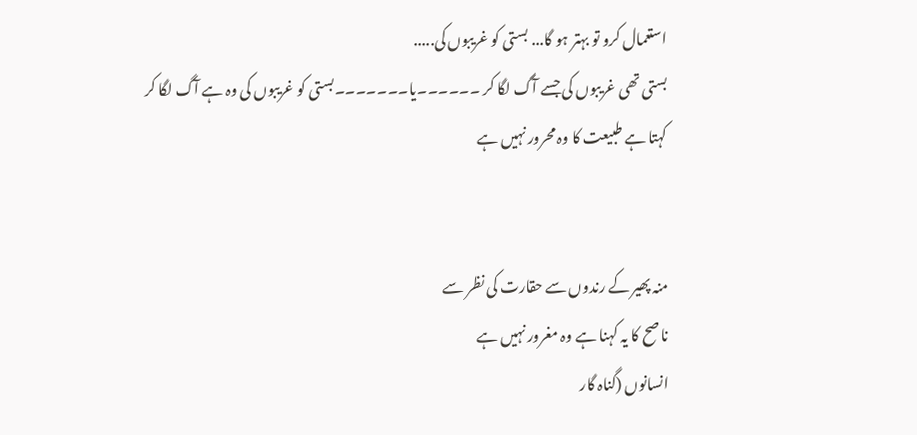استعمال کرو تو بہتر ہو گا... بستی کو غریبوں کی.....
بستی تھی غریبوں کی جسے آگ لگا کر ۔۔۔۔۔۔یا۔۔۔۔۔۔۔بستی کو غریبوں کی وہ ہے آگ لگا کر
کہتا ہے طبیعت کا وہ محرور نہیں ہے


منہ پھیر کے رندوں سے حقارت کی نظر سے
ناصح کا یہ کہنا ہے وہ مغرور نہیں ہے
انسانوں (گناہ گار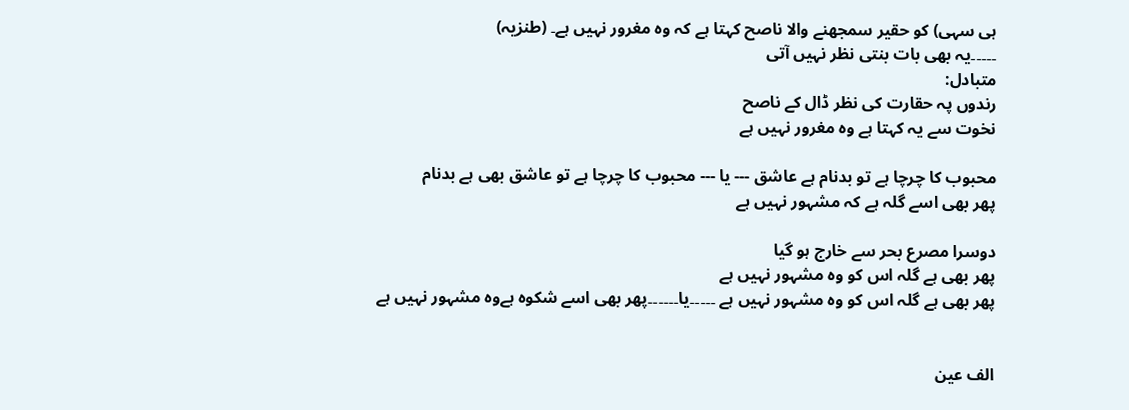ہی سہی) کو حقیر سمجھنے والا ناصح کہتا ہے کہ وہ مغرور نہیں ہے۔ (طنزیہ)
۔۔۔۔۔یہ بھی بات بنتی نظر نہیں آتی
متبادل:
رندوں پہ حقارت کی نظر ڈال کے ناصح
نخوت سے یہ کہتا ہے وہ مغرور نہیں ہے

محبوب کا چرچا ہے تو بدنام ہے عاشق --- یا --- محبوب کا چرچا ہے تو عاشق بھی ہے بدنام
پھر بھی اسے گلہ ہے کہ مشہور نہیں ہے

دوسرا مصرع بحر سے خارج ہو گیا
پھر بھی ہے گلہ اس کو وہ مشہور نہیں ہے
پھر بھی ہے گلہ اس کو وہ مشہور نہیں ہے ۔۔۔۔۔یا۔۔۔۔۔۔پھر بھی اسے شکوہ ہےوہ مشہور نہیں ہے


الف عین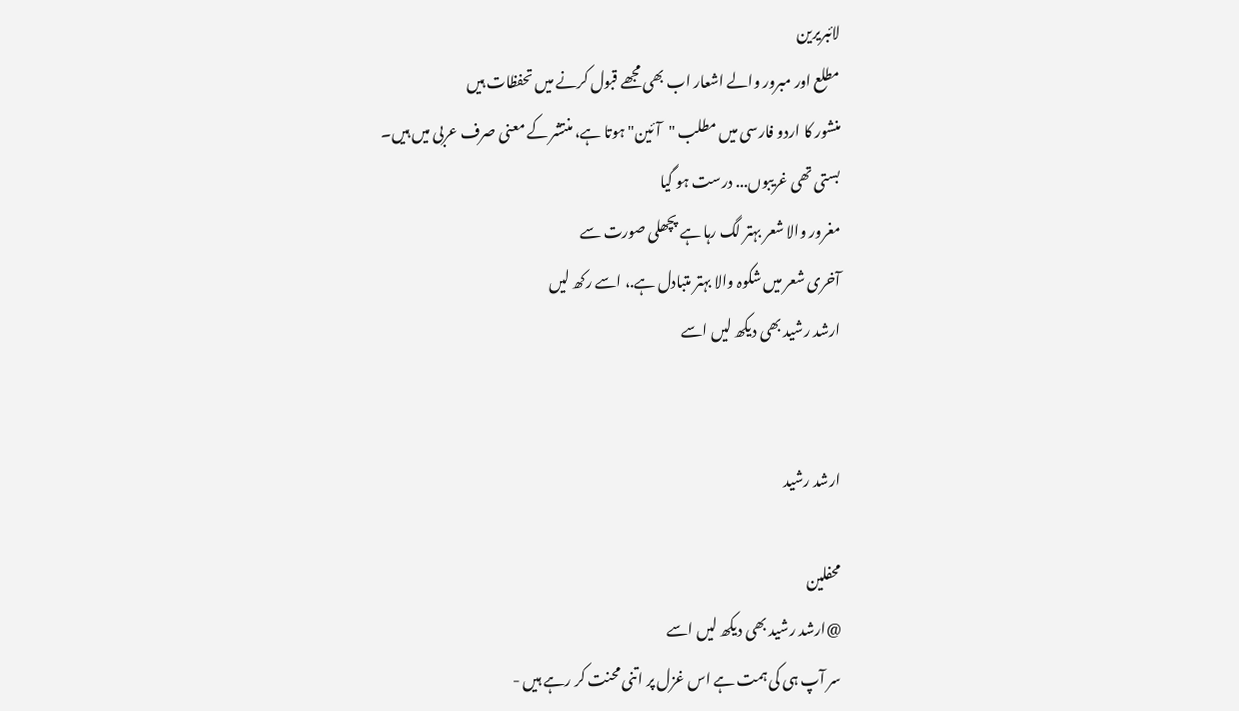لائبریرین
مطلع اور مبرور والے اشعار اب بھی مجھے قبول کرنے میں تحفظات ہیں
منشور کا اردو فارسی میں مطلب "آئین" ہوتا ہے، منتشر کے معنی صرف عربی میں ہیں۔
بستی تھی غریبوں... درست ہو گیا
مغرور والا شعر بہتر لگ رہا ہے پچھلی صورت سے
آخری شعر میں شکوہ والا بہتر متبادل ہے.، اسے رکھ لیں
ارشد رشید بھی دیکھ لیں اسے


ارشد رشید

محفلین
@ارشد رشید بھی دیکھ لیں اسے
سر آپ ہی کی ہمت ہے اس غزل پر اتنی محنت کر رہے ہیں -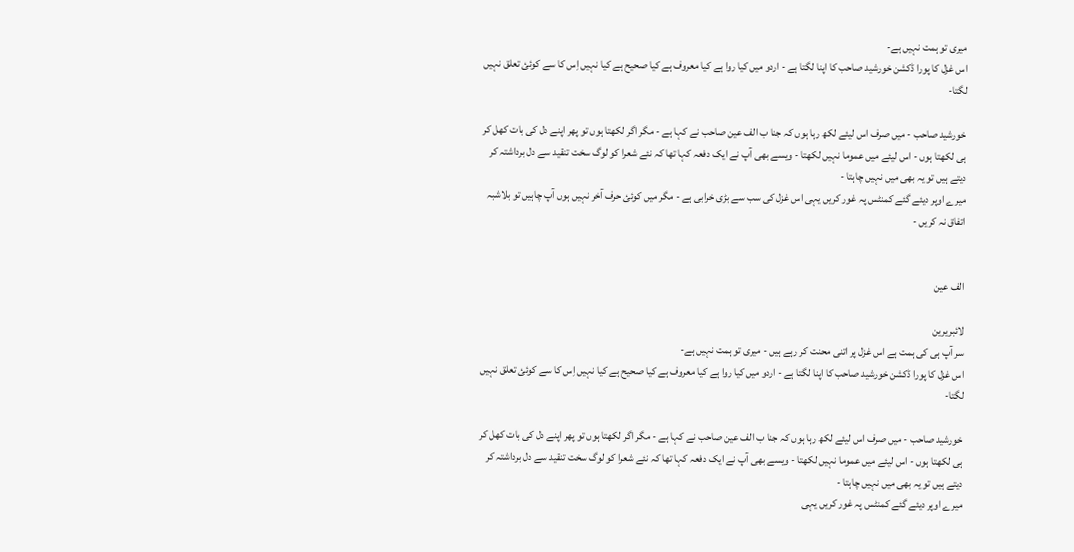میری تو ہمت نہیں ہے-
اس غزل کا پورا ڈکشن خورشید صاحب کا اپنا لگتا ہے - اردو میں کیا روا ہے کیا معروف ہے کیا صحیح ہے کیا نہیں اِس کا سے کوئئ تعلق نہیں لگتا-

خورشید صاحب - میں صرف اس لیئے لکھ رہا ہوں کہ جنا ب الف عین صاحب نے کہا ہے - مگر اگر لکھتا ہوں تو پھر اپنے دل کی بات کھل کر ہی لکھتا ہوں - اس لیئے میں عموما نہیں لکھتا - ویسے بھی آپ نے ایک دفعہ کہا تھا کہ نئے شعرا کو لوگ سخت تنقید سے دل برداشتہ کر دیتے ہیں تو یہ بھی میں نہیں چاہتا -
میرے اوپر دیئے گئے کمنٹس پہ غور کریں یہی اس غزل کی سب سے بڑی خرابی ہے - مگر میں کوئئ حرف آخر نہیں ہوں آپ چاہیں تو بلاشبہ اتفاق نہ کریں -


الف عین

لائبریرین
سر آپ ہی کی ہمت ہے اس غزل پر اتنی محنت کر رہے ہیں - میری تو ہمت نہیں ہے-
اس غزل کا پورا ڈکشن خورشید صاحب کا اپنا لگتا ہے - اردو میں کیا روا ہے کیا معروف ہے کیا صحیح ہے کیا نہیں اِس کا سے کوئئ تعلق نہیں لگتا-

خورشید صاحب - میں صرف اس لیئے لکھ رہا ہوں کہ جنا ب الف عین صاحب نے کہا ہے - مگر اگر لکھتا ہوں تو پھر اپنے دل کی بات کھل کر ہی لکھتا ہوں - اس لیئے میں عموما نہیں لکھتا - ویسے بھی آپ نے ایک دفعہ کہا تھا کہ نئے شعرا کو لوگ سخت تنقید سے دل برداشتہ کر دیتے ہیں تو یہ بھی میں نہیں چاہتا -
میرے اوپر دیئے گئے کمنٹس پہ غور کریں یہی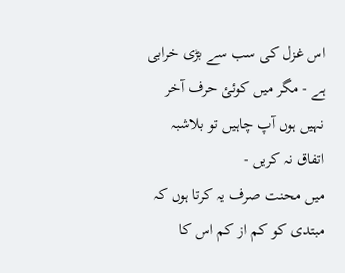اس غزل کی سب سے بڑی خرابی ہے - مگر میں کوئئ حرف آخر نہیں ہوں آپ چاہیں تو بلاشبہ اتفاق نہ کریں -
میں محنت صرف یہ کرتا ہوں کہ مبتدی کو کم از کم اس کا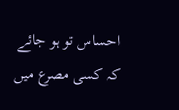احساس تو ہو جائے کہ کسی مصرع میں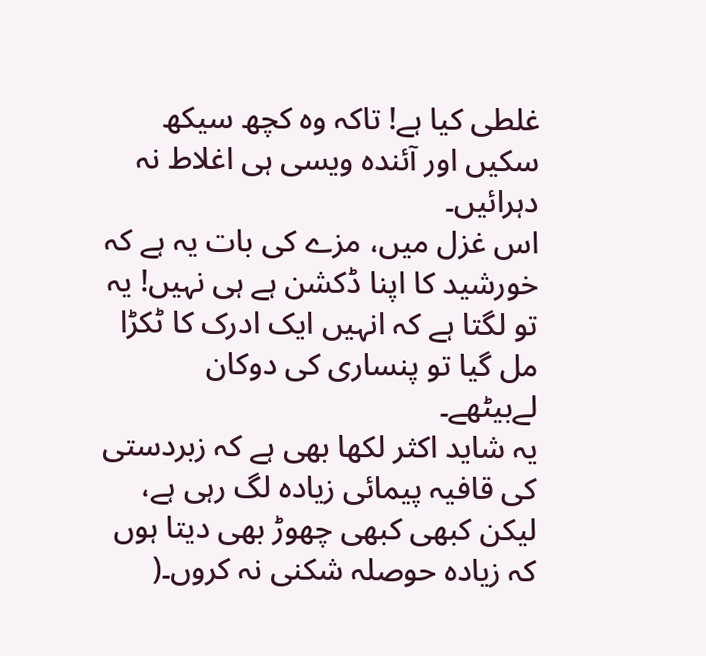غلطی کیا ہے! تاکہ وہ کچھ سیکھ سکیں اور آئندہ ویسی ہی اغلاط نہ دہرائیں۔
اس غزل میں، مزے کی بات یہ ہے کہ خورشید کا اپنا ڈکشن ہے ہی نہیں! یہ تو لگتا ہے کہ انہیں ایک ادرک کا ٹکڑا مل گیا تو پنساری کی دوکان لےبیٹھے۔
یہ شاید اکثر لکھا بھی ہے کہ زبردستی کی قافیہ پیمائی زیادہ لگ رہی ہے، لیکن کبھی کبھی چھوڑ بھی دیتا ہوں کہ زیادہ حوصلہ شکنی نہ کروں۔(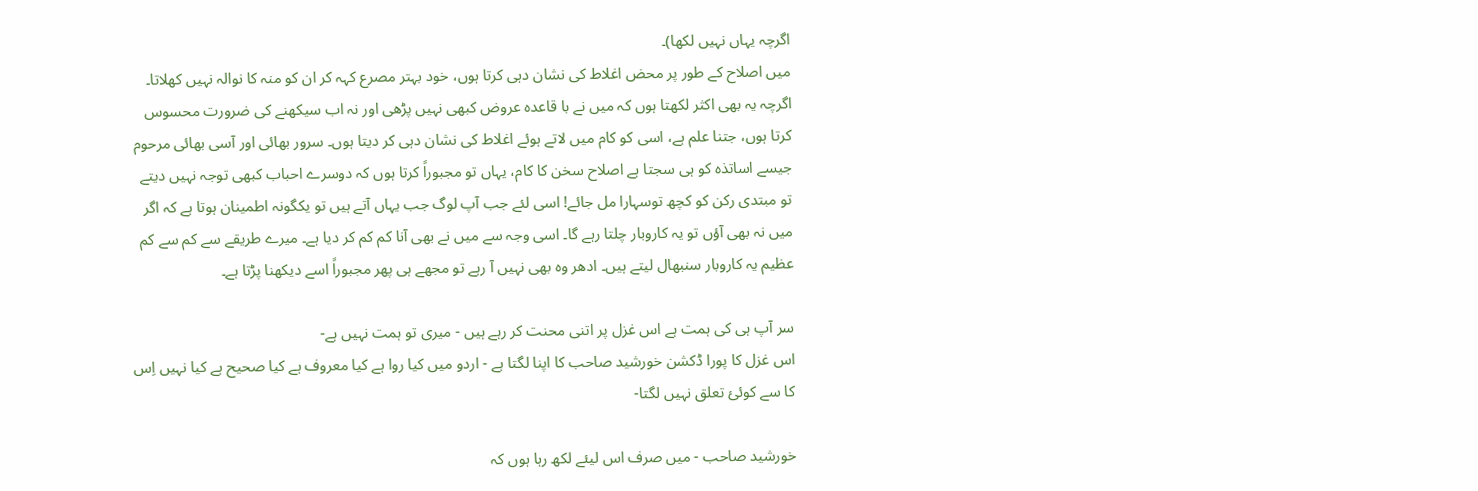اگرچہ یہاں نہیں لکھا)۔
میں اصلاح کے طور پر محض اغلاط کی نشان دہی کرتا ہوں، خود بہتر مصرع کہہ کر ان کو منہ کا نوالہ نہیں کھلاتا۔ اگرچہ یہ بھی اکثر لکھتا ہوں کہ میں نے با قاعدہ عروض کبھی نہیں پڑھی اور نہ اب سیکھنے کی ضرورت محسوس کرتا ہوں، جتنا علم ہے، اسی کو کام میں لاتے ہوئے اغلاط کی نشان دہی کر دیتا ہوں۔ سرور بھائی اور آسی بھائی مرحوم جیسے اساتذہ کو ہی سجتا ہے اصلاح سخن کا کام، یہاں تو مجبوراً کرتا ہوں کہ دوسرے احباب کبھی توجہ نہیں دیتے تو مبتدی رکن کو کچھ توسہارا مل جائے! اسی لئے جب آپ لوگ جب یہاں آتے ہیں تو یکگونہ اطمینان ہوتا ہے کہ اگر میں نہ بھی آؤں تو یہ کاروبار چلتا رہے گا۔ اسی وجہ سے میں نے بھی آنا کم کم کر دیا ہے۔ میرے طریقے سے کم سے کم عظیم یہ کاروبار سنبھال لیتے ہیں۔ ادھر وہ بھی نہیں آ رہے تو مجھے ہی پھر مجبوراً اسے دیکھنا پڑتا ہے۔

سر آپ ہی کی ہمت ہے اس غزل پر اتنی محنت کر رہے ہیں - میری تو ہمت نہیں ہے-
اس غزل کا پورا ڈکشن خورشید صاحب کا اپنا لگتا ہے - اردو میں کیا روا ہے کیا معروف ہے کیا صحیح ہے کیا نہیں اِس کا سے کوئئ تعلق نہیں لگتا-

خورشید صاحب - میں صرف اس لیئے لکھ رہا ہوں کہ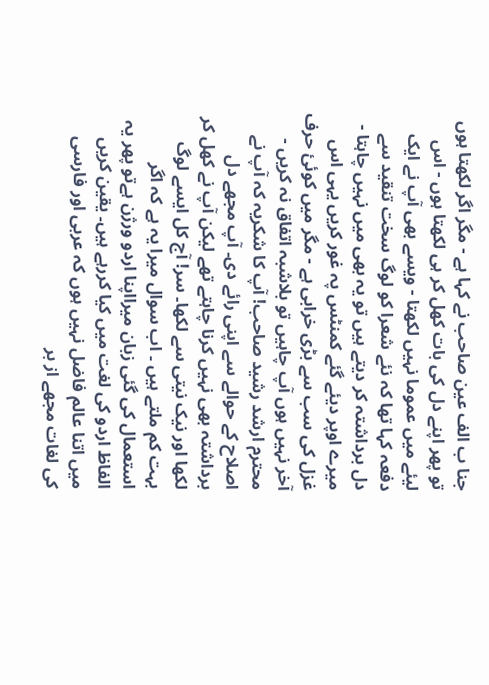جنا ب الف عین صاحب نے کہا ہے - مگر اگر لکھتا ہوں تو پھر اپنے دل کی بات کھل کر ہی لکھتا ہوں - اس لیئے میں عموما نہیں لکھتا - ویسے بھی آپ نے ایک دفعہ کہا تھا کہ نئے شعرا کو لوگ سخت تنقید سے دل برداشتہ کر دیتے ہیں تو یہ بھی میں نہیں چاہتا -
میرے اوپر دیئے گئے کمنٹس پہ غور کریں یہی اس غزل کی سب سے بڑی خرابی ہے - مگر میں کوئئ حرف آخر نہیں ہوں آپ چاہیں تو بلاشبہ اتفاق نہ کریں -
محترم ارشد رشید صاحب! آپ کا شکریہ کہ آپ نے اصلاح کے حوالے سے اپنی رائے دی۔ آپ مجھے دل برداشتہ بھی نہیں کرنا چاہتے تھے لیکن آپ نے کھل کر لکھا اور نیک نیتی سے لکھا۔ سر! آج کل ایسے لوگ بہت کم ملتے ہیں ۔ اب سوال میرا یہ ہے کہ اگر استعمال کی گئی زبان میرااپنا اردو ورژن ہےتو پھر یہ الفاظ اردو کی لغت میں کیا کررہے ہیں۔ یقین کریں میں اتنا عالم فاضل نہیں ہوں کہ عربی اور فارسی کی لغات مجھے از بر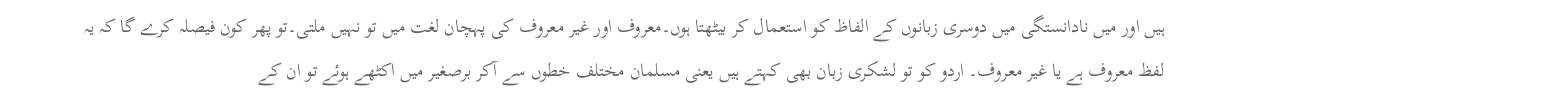ہیں اور میں نادانستگی میں دوسری زبانوں کے الفاظ کو استعمال کر بیٹھتا ہوں۔معروف اور غیر معروف کی پہچان لغت میں تو نہیں ملتی۔تو پھر کون فیصلہ کرے گا کہ یہ لفظ معروف ہے یا غیر معروف۔ اردو کو تو لشکری زبان بھی کہتے ہیں یعنی مسلمان مختلف خطوں سے آکر برصغیر میں اکٹھے ہوئے تو ان کے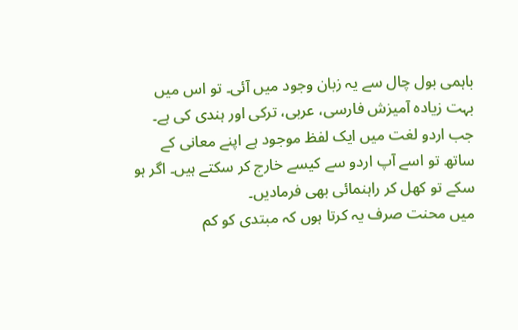باہمی بول چال سے یہ زبان وجود میں آئی۔ تو اس میں بہت زیادہ آمیزش فارسی، عربی، ترکی اور ہندی کی ہے۔ جب اردو لغت میں ایک لفظ موجود ہے اپنے معانی کے ساتھ تو اسے آپ اردو سے کیسے خارج کر سکتے ہیں۔ اگر ہو سکے تو کھل کر راہنمائی بھی فرمادیں۔
میں محنت صرف یہ کرتا ہوں کہ مبتدی کو کم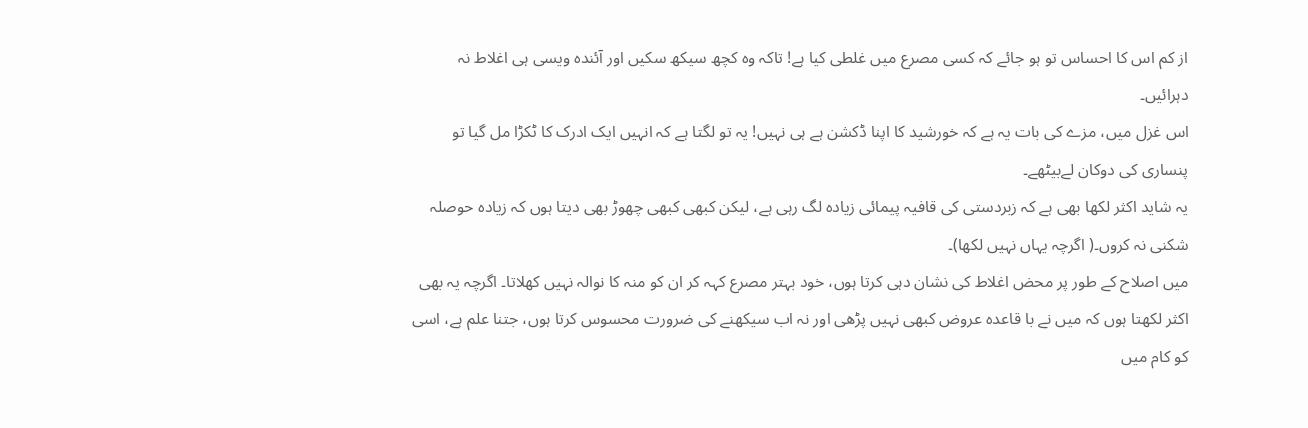از کم اس کا احساس تو ہو جائے کہ کسی مصرع میں غلطی کیا ہے! تاکہ وہ کچھ سیکھ سکیں اور آئندہ ویسی ہی اغلاط نہ دہرائیں۔
اس غزل میں، مزے کی بات یہ ہے کہ خورشید کا اپنا ڈکشن ہے ہی نہیں! یہ تو لگتا ہے کہ انہیں ایک ادرک کا ٹکڑا مل گیا تو پنساری کی دوکان لےبیٹھے۔
یہ شاید اکثر لکھا بھی ہے کہ زبردستی کی قافیہ پیمائی زیادہ لگ رہی ہے، لیکن کبھی کبھی چھوڑ بھی دیتا ہوں کہ زیادہ حوصلہ شکنی نہ کروں۔( اگرچہ یہاں نہیں لکھا)۔
میں اصلاح کے طور پر محض اغلاط کی نشان دہی کرتا ہوں، خود بہتر مصرع کہہ کر ان کو منہ کا نوالہ نہیں کھلاتا۔ اگرچہ یہ بھی اکثر لکھتا ہوں کہ میں نے با قاعدہ عروض کبھی نہیں پڑھی اور نہ اب سیکھنے کی ضرورت محسوس کرتا ہوں، جتنا علم ہے، اسی کو کام میں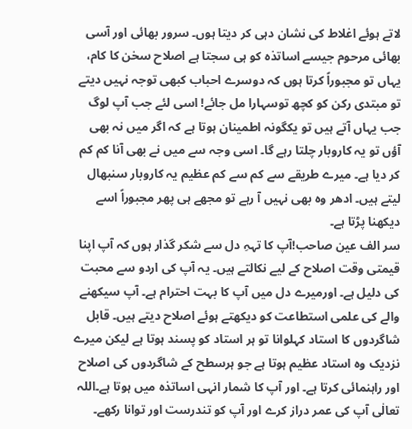لاتے ہوئے اغلاط کی نشان دہی کر دیتا ہوں۔ سرور بھائی اور آسی بھائی مرحوم جیسے اساتذہ کو ہی سجتا ہے اصلاح سخن کا کام، یہاں تو مجبوراً کرتا ہوں کہ دوسرے احباب کبھی توجہ نہیں دیتے تو مبتدی رکن کو کچھ توسہارا مل جائے! اسی لئے جب آپ لوگ جب یہاں آتے ہیں تو یکگونہ اطمینان ہوتا ہے کہ اگر میں نہ بھی آؤں تو یہ کاروبار چلتا رہے گا۔ اسی وجہ سے میں نے بھی آنا کم کم کر دیا ہے۔ میرے طریقے سے کم سے کم عظیم یہ کاروبار سنبھال لیتے ہیں۔ ادھر وہ بھی نہیں آ رہے تو مجھے ہی پھر مجبوراً اسے دیکھنا پڑتا ہے۔
سر الف عین صاحب!آپ کا تہہِ دل سے شکر گذار ہوں کہ آپ اپنا قیمتی وقت اصلاح کے لیے نکالتے ہیں۔ یہ آپ کی اردو سے محبت کی دلیل ہے۔ اورمیرے دل میں آپ کا بہت احترام ہے۔ آپ سیکھنے والے کی علمی استطاعت کو دیکھتے ہوئے اصلاح دیتے ہیں۔ قابل شاگردوں کا استاد کہلوانا تو ہر استاد کو پسند ہوتا ہے لیکن میرے نزدیک وہ استاد عظیم ہوتا ہے جو ہرسطح کے شاگردوں کی اصلاح اور راہنمائی کرتا ہے۔ اور آپ کا شمار انہی اساتذہ میں ہوتا ہے۔اللہ تعالٰی آپ کی عمر دراز کرے اور آپ کو تندرست اور توانا رکھے۔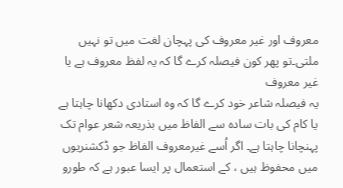معروف اور غیر معروف کی پہچان لغت میں تو نہیں ملتی۔تو پھر کون فیصلہ کرے گا کہ یہ لفظ معروف ہے یا غیر معروف
یہ فیصلہ شاعر خود کرے گا کہ وہ استادی دکھانا چاہتا ہے یا کام کی بات سادہ سے الفاظ میں بذریعہ شعر عوام تک پہنچانا چاہتا ہے۔ اگر اُسے غیرمعروف الفاظ جو ڈکشنریوں میں محفوظ ہیں ، کے استعمال پر ایسا عبور ہے کہ طورو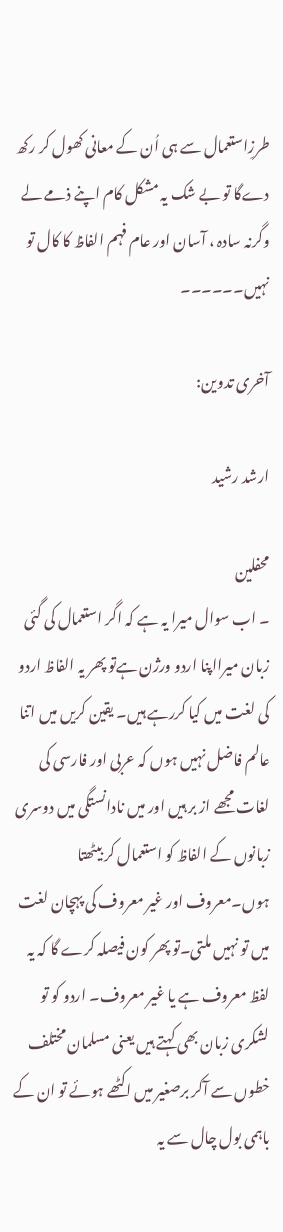طرزِاستعمال سے ہی اُن کے معانی کھول کر رکھ دےگا تو بے شک یہ مشکل کام اپنے ذمے لے وگرنہ سادہ ، آسان اور عام فہم الفاظ کا کال تو نہیں۔۔۔۔۔۔

آخری تدوین:

ارشد رشید

محفلین
۔ اب سوال میرا یہ ہے کہ اگر استعمال کی گئی زبان میرااپنا اردو ورژن ہےتو پھر یہ الفاظ اردو کی لغت میں کیا کررہے ہیں۔ یقین کریں میں اتنا عالم فاضل نہیں ہوں کہ عربی اور فارسی کی لغات مجھے از بر ہیں اور میں نادانستگی میں دوسری زبانوں کے الفاظ کو استعمال کر بیٹھتا ہوں۔معروف اور غیر معروف کی پہچان لغت میں تو نہیں ملتی۔تو پھر کون فیصلہ کرے گا کہ یہ لفظ معروف ہے یا غیر معروف۔ اردو کو تو لشکری زبان بھی کہتے ہیں یعنی مسلمان مختلف خطوں سے آکر برصغیر میں اکٹھے ہوئے تو ان کے باہمی بول چال سے یہ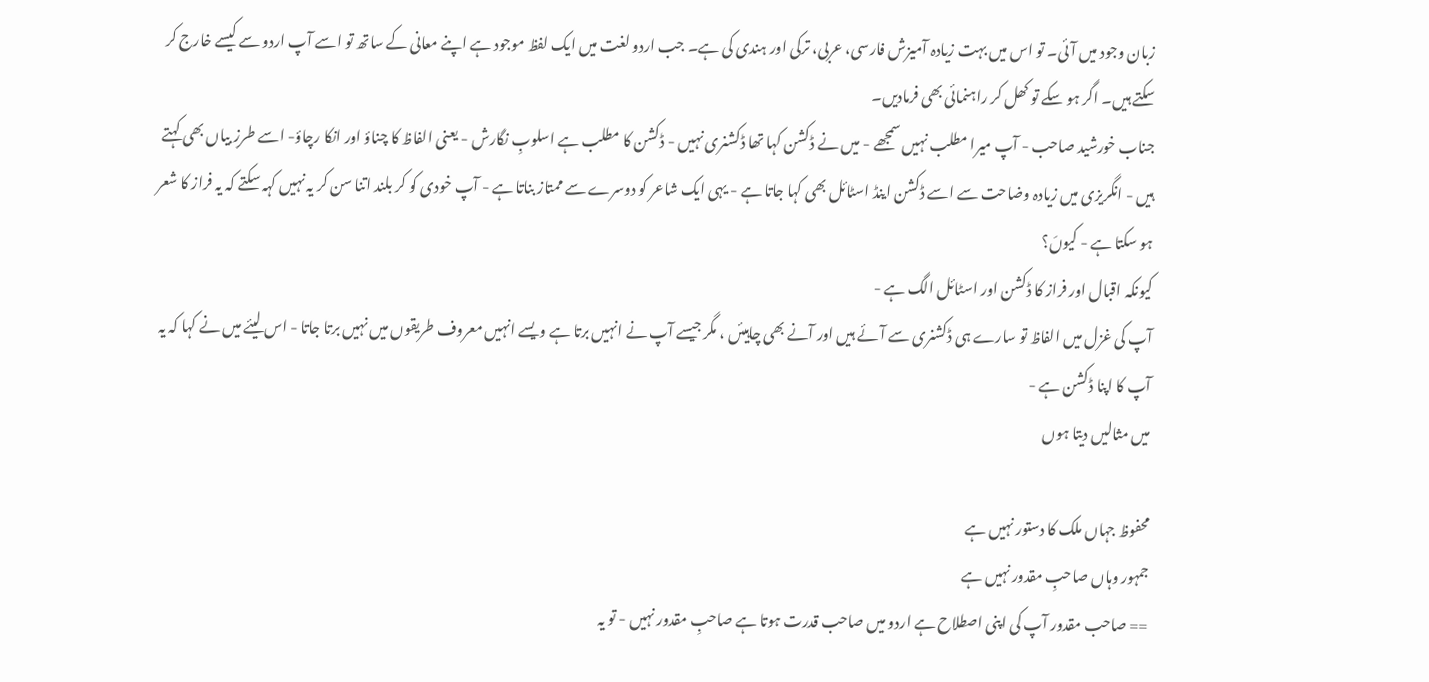زبان وجود میں آئی۔ تو اس میں بہت زیادہ آمیزش فارسی، عربی، ترکی اور ہندی کی ہے۔ جب اردو لغت میں ایک لفظ موجود ہے اپنے معانی کے ساتھ تو اسے آپ اردو سے کیسے خارج کر سکتے ہیں۔ اگر ہو سکے تو کھل کر راہنمائی بھی فرمادیں۔
جناب خورشید صاحب - آپ میرا مطلب نہیں سمجھے - میں نے ڈکشن کہا تھا ڈکشنری نہیں - ڈکشن کا مطلب ہے اسلوبِ نگارش - یعنی الفاظ کا چناؤ اور انکا رچاؤ- اسے طرزِ بیاں بھی کہتے ہیں - انگریزی میں زیادہ وضاحت سے اسے ڈکشن اینڈ اسٹائل بھی کہا جاتا ہے - یہی ایک شاعر کو دوسرے سے ممتاز بناتا ہے - آپ خودی کو کر بلند اتنا سن کر یہ نہیں کہہ سکتے کہ یہ فراز کا شعر ہو سکتا ہے - کیوںَ؟
کیونکہ اقبال اور فراز کا ڈکشن اور اسٹائل الگ ہے -
آپ کی غزل میں الفاظ تو سارے ہی ڈکشنری سے آئے ہیں اور آنے بھی چاہیئں ، مگر جیسے آپ نے انہیں برتا ہے ویسے انہیں معروف طریقوں میں نہیں برتا جاتا - اس لیئے میں نے کہا کہ یہ آپ کا اپنا ڈکشن ہے -
میں مثالیں دیتا ہوں

محفوظ جہاں ملک کا دستور نہیں ہے
جمہور وہاں صاحبِ مقدور نہیں ہے
== صاحب مقدور آپ کی اپنی اصطلاح ہے اردو میں صاحب قدرت ہوتا ہے صاحبِ مقدور نہیں - تو یہ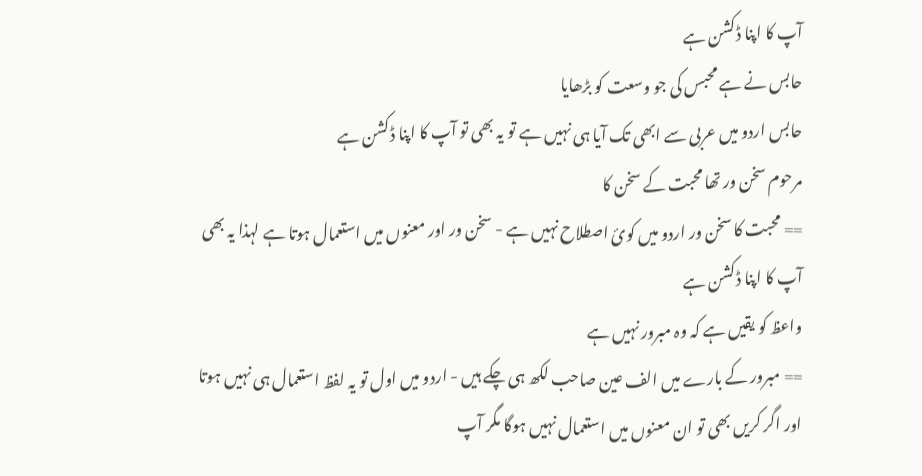آپ کا اپنا ڈکشن ہے
حابس نے ہے محبس کی جو وسعت کو بڑھایا
حابس اردو میں عربی سے ابھی تک آیا ہی نہیں ہے تو یہ بھی تو آپ کا اپنا ڈکشن ہے
مرحوم سخن ور تھا محبت کے سخن کا
== محبت کا سخن ور اردو میں کوئ اصطلاح نہیں ہے - سخن ور اور معنوں میں استعمال ہوتا ہے لہذا یہ بھی آپ کا اپنا ڈکشن ہے
واعظ کو یقیں ہے کہ وہ مبرور نہیں ہے
== مبرور کے بارے میں الف عین صاحب لکھ ہی چکے ہیں - اردو میں اول تو یہ لفظ استعمال ہی نہیں ہوتا اور اگر کریں بھی تو ان معنوں میں استعمال نہیں ہوگا مگر آپ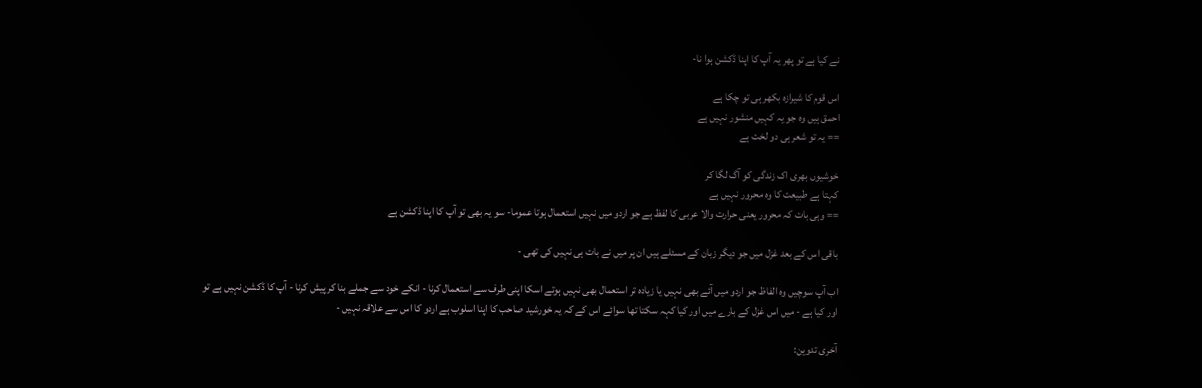نے کیا ہے تو پھر یہ آپ کا اپنا ڈکشن ہوا نا-

اس قوم کا شیرازہ بکھر ہی تو چکا ہے
احمق ہیں وہ جو یہ کہیں منشور نہیں ہے
== یہ تو شعر ہی دو لخت ہے

خوشیوں بھری اک زندگی کو آگ لگا کر
کہتا ہے طبیعت کا وہ محرور نہیں ہے
== وہی بات کہ محرور یعنی حرارت والا عربی کا لفظ ہے جو اردو میں نہیں استعمال ہوتا عموما- سو یہ بھی تو آپ کا اپنا ڈکشن ہے

باقی اس کے بعد غزل میں جو دیگر زبان کے مسئلے ہیں ان پر میں نے بات ہی نہیں کی تھی -

اب آپ سوچیں وہ الفاظ جو اردو میں آئے بھی نہیں یا زیادہ تر استعمال بھی نہیں ہوتے اسکا اپنی طرف سے استعمال کرنا - انکے خود سے جملے بنا کر پیش کرنا - آپ کا ڈکشن نہیں ہے تو اور کیا ہے - میں اس غزل کے بارے میں اور کیا کہہ سکتا تھا سوائے اس کے کہ یہ خورشید صاحب کا اپنا اسلوب ہے اردو کا اس سے علاقہ نہیں -

آخری تدوین: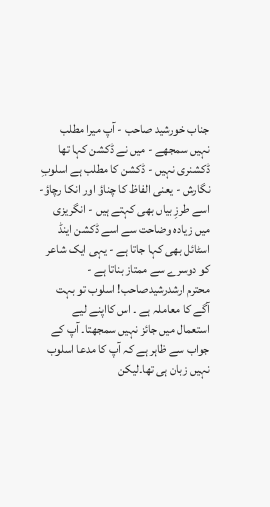جناب خورشید صاحب - آپ میرا مطلب نہیں سمجھے - میں نے ڈکشن کہا تھا ڈکشنری نہیں - ڈکشن کا مطلب ہے اسلوبِ نگارش - یعنی الفاظ کا چناؤ اور انکا رچاؤ- اسے طرزِ بیاں بھی کہتے ہیں - انگریزی میں زیادہ وضاحت سے اسے ڈکشن اینڈ اسٹائل بھی کہا جاتا ہے - یہی ایک شاعر کو دوسرے سے ممتاز بناتا ہے -
محترم ارشدرشیدصاحب! اسلوب تو بہت آگے کا معاملہ ہے ۔ اس کااپنے لیے استعمال میں جائز نہیں سمجھتا۔ آپ کے جواب سے ظاہر ہے کہ آپ کا مدعا اسلوب نہیں زبان ہی تھا۔لیکن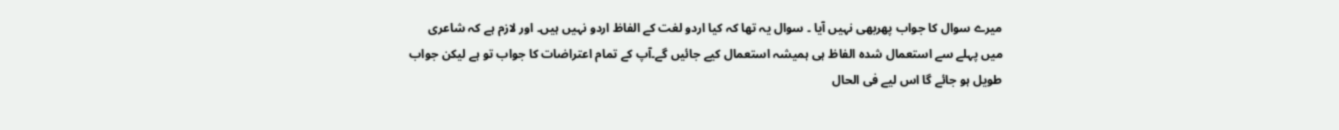میرے سوال کا جواب پھربھی نہیں آیا ۔ سوال یہ تھا کہ کیا اردو لغت کے الفاظ اردو نہیں ہیں۔ اور لازم ہے کہ شاعری میں پہلے سے استعمال شدہ الفاظ ہی ہمیشہ استعمال کیے جائیں گے۔آپ کے تمام اعتراضات کا جواب تو ہے لیکن جواب طویل ہو جائے گا اس لیے فی الحال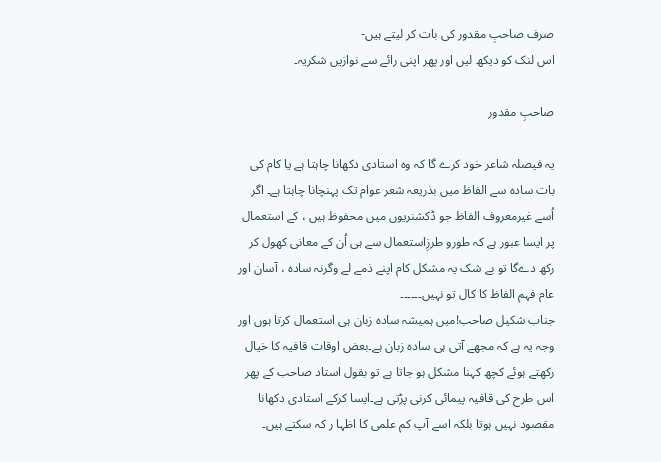صرف صاحبِ مقدور کی بات کر لیتے ہیں-
اس لنک کو دیکھ لیں اور پھر اپنی رائے سے نوازیں شکریہ۔

صاحبِ مقدور

یہ فیصلہ شاعر خود کرے گا کہ وہ استادی دکھانا چاہتا ہے یا کام کی بات سادہ سے الفاظ میں بذریعہ شعر عوام تک پہنچانا چاہتا ہے۔ اگر اُسے غیرمعروف الفاظ جو ڈکشنریوں میں محفوظ ہیں ، کے استعمال پر ایسا عبور ہے کہ طورو طرزِاستعمال سے ہی اُن کے معانی کھول کر رکھ دےگا تو بے شک یہ مشکل کام اپنے ذمے لے وگرنہ سادہ ، آسان اور عام فہم الفاظ کا کال تو نہیں۔۔۔۔۔۔
جناب شکیل صاحب!میں ہمیشہ سادہ زبان ہی استعمال کرتا ہوں اور وجہ یہ ہے کہ مجھے آتی ہی سادہ زبان ہے۔بعض اوقات قافیہ کا خیال رکھتے ہوئے کچھ کہنا مشکل ہو جاتا ہے تو بقول استاد صاحب کے پھر اس طرح کی قافیہ پیمائی کرنی پڑتی ہے۔ایسا کرکے استادی دکھانا مقصود نہیں ہوتا بلکہ اسے آپ کم علمی کا اظہا ر کہ سکتے ہیں۔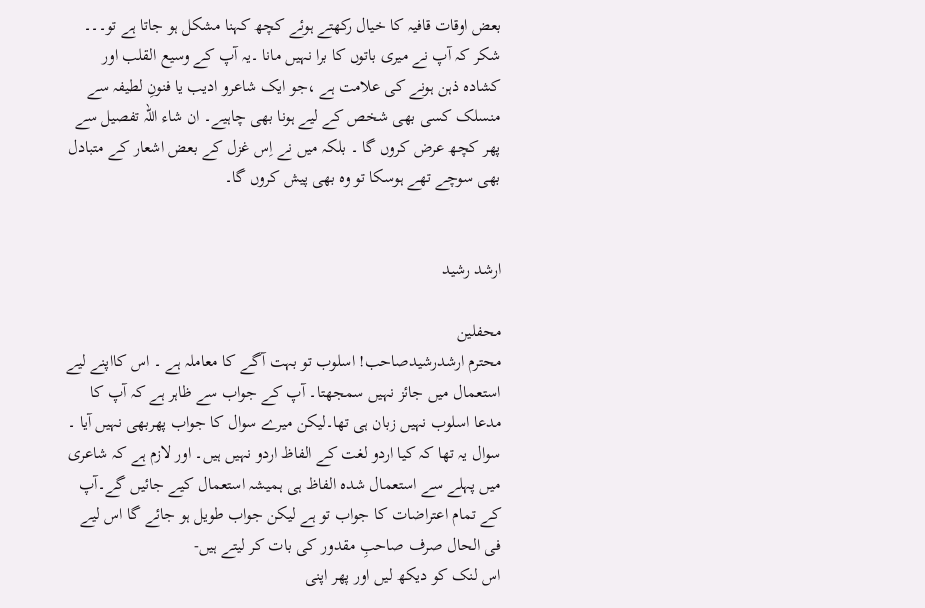بعض اوقات قافیہ کا خیال رکھتے ہوئے کچھ کہنا مشکل ہو جاتا ہے تو۔۔۔
شکر کہ آپ نے میری باتوں کا برا نہیں مانا ۔یہ آپ کے وسیع القلب اور کشادہ ذہن ہونے کی علامت ہے ،جو ایک شاعرو ادیب یا فنونِ لطیفہ سے منسلک کسی بھی شخص کے لیے ہونا بھی چاہیے۔ ان شاء اللہ تفصیل سے پھر کچھ عرض کروں گا ۔ بلکہ میں نے اِس غزل کے بعض اشعار کے متبادل بھی سوچے تھے ہوسکا تو وہ بھی پیش کروں گا۔


ارشد رشید

محفلین
محترم ارشدرشیدصاحب! اسلوب تو بہت آگے کا معاملہ ہے ۔ اس کااپنے لیے استعمال میں جائز نہیں سمجھتا۔ آپ کے جواب سے ظاہر ہے کہ آپ کا مدعا اسلوب نہیں زبان ہی تھا۔لیکن میرے سوال کا جواب پھربھی نہیں آیا ۔ سوال یہ تھا کہ کیا اردو لغت کے الفاظ اردو نہیں ہیں۔ اور لازم ہے کہ شاعری میں پہلے سے استعمال شدہ الفاظ ہی ہمیشہ استعمال کیے جائیں گے۔آپ کے تمام اعتراضات کا جواب تو ہے لیکن جواب طویل ہو جائے گا اس لیے فی الحال صرف صاحبِ مقدور کی بات کر لیتے ہیں-
اس لنک کو دیکھ لیں اور پھر اپنی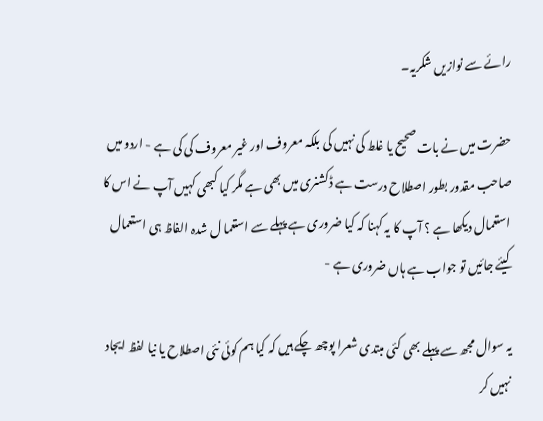رائے سے نوازیں شکریہ۔

حضرت میں نے بات صحیح یا غلط کی نہیں کی بلکہ معروف اور غیر معروف کی کی ہے - اردو میں صاحب مقدور بطور اصطلاح درست ہے ڈکشنری میں بھی ہے مگر کیا کبھی کہیں آپ نے اس کا استعمال دیکھا ہے ؟ آپ کا یہ کہنا کہ کیا ضروری ہے پہلے سے استعما ل شدہ الفاظ ہی استعمال کیئے جائیں تو جواب ہے ہاں ضروری ہے -

یہ سوال مجھ سے پہلے بھی کئی مبتدی شعرا پوچھ چکے ہیں کہ کیا ہم کوئی نئی اصطلاح یا نیا لفظ ایجاد نہیں کر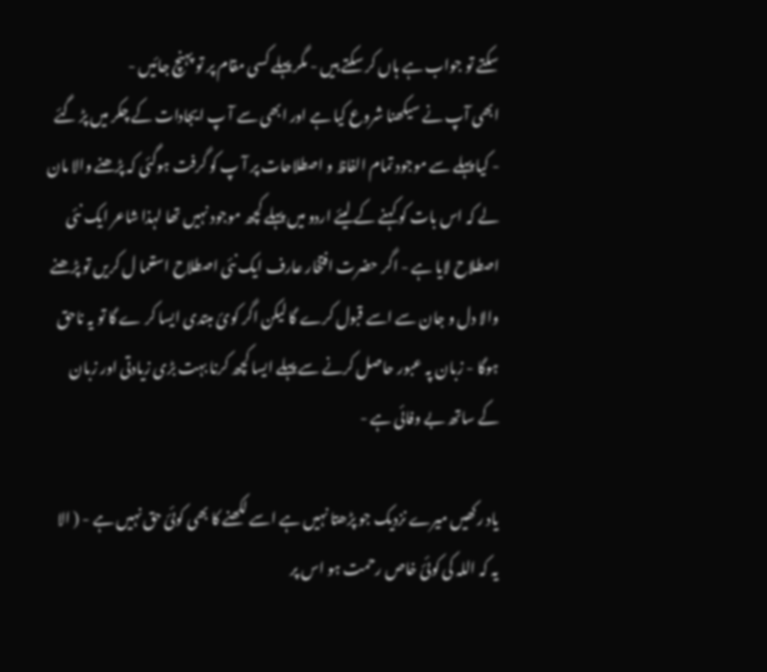سکتے تو جواب ہے ہاں کر سکتے ہیں - مگر پہلے کسی مقام پر تو پہنچ جائیں -
ابھی آپ نے سیکھنا شروع کیا ہے اور ابھی سے آ پ ایجادات کے چکر میں پڑ گئے - کیا پہلے سے موجود تمام الفاظ و اصطلاحات پر آ پ کو گرفت ہوگئی کہ پڑھنے والا مان لے کہ اس بات کو کہنے کے لیئے اردو میں پہلے کچھ موجود نہیں تھا لہذا شاعر ایک نئی اصطلاح لایا ہے - اگر حضرت افتخار عارف ایک نئی اصطلاح استعما ل کریں تو پڑھنے والا دل و جان سے اسے قبول کرے گا لیکن اگر کوئ مبتدی ایسا کر ے گا تو یہ ناحق ہوگا - زبان پہ عبور حاصل کرنے سے پہلے ایسا کچھ کرنا بہت بڑی زیادتی اور زبان کے ساتھ بے وفائی ہے -

یاد رکھیں میرے نزدیک جو پڑھتا نہیں ہے اسے لکھنے کا بھی کوئئ حق نہیں ہے - ( الا یہ کہ اللہ کی کوئئ خاص رحمت ہو اس پر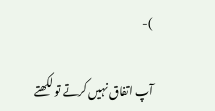)-

آپ اتفاق نہیں کرتے تو لکھتے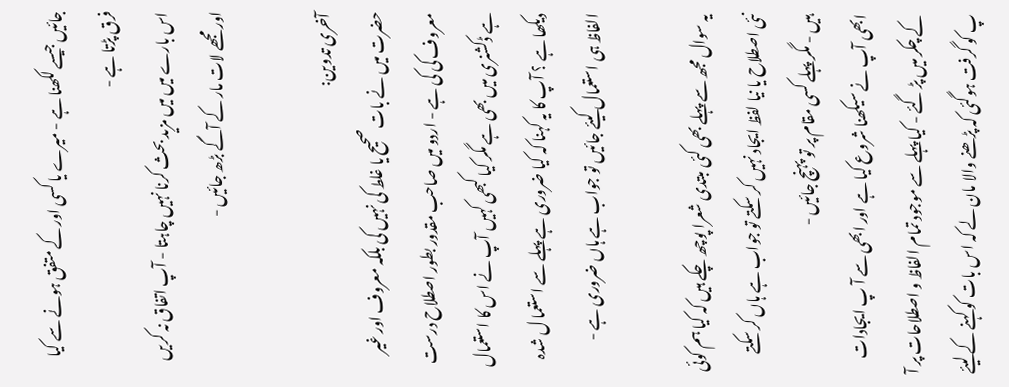جائیں جیسے لکھنا ہے - میرے یا کسی اور کے متفق ہونے سے کیا فرق پڑتا ہے -
اس بارے میں میں مزید بحث کرنا نہیں چاہتا - آپ اتفاق نہ کریں اور مجھے لات مار کے آگے بڑھ جائیں -

آخری تدوین:
حضرت میں نے بات صحیح یا غلط کی نہیں کی بلکہ معروف اور غیر معروف کی کی ہے - اردو میں صاحب مقدور بطور اصطلاح درست ہے ڈکشنری میں بھی ہے مگر کیا کبھی کہیں آپ نے اس کا استعمال دیکھا ہے ؟ آپ کا یہ کہنا کہ کیا ضروری ہے پہلے سے استعما ل شدہ الفاظ ہی استعمال کیئے جائیں تو جواب ہے ہاں ضروری ہے -

یہ سوال مجھ سے پہلے بھی کئی مبتدی شعرا پوچھ چکے ہیں کہ کیا ہم کوئی نئی اصطلاح یا نیا لفظ ایجاد نہیں کر سکتے تو جواب ہے ہاں کر سکتے ہیں - مگر پہلے کسی مقام پر تو پہنچ جائیں -
ابھی آپ نے سیکھنا شروع کیا ہے اور ابھی سے آ پ ایجادات کے چکر میں پڑ گئے - کیا پہلے سے موجود تمام الفاظ و اصطلاحات پر آ پ کو گرفت ہوگئی کہ پڑھنے والا مان لے کہ اس بات کو کہنے کے لیئے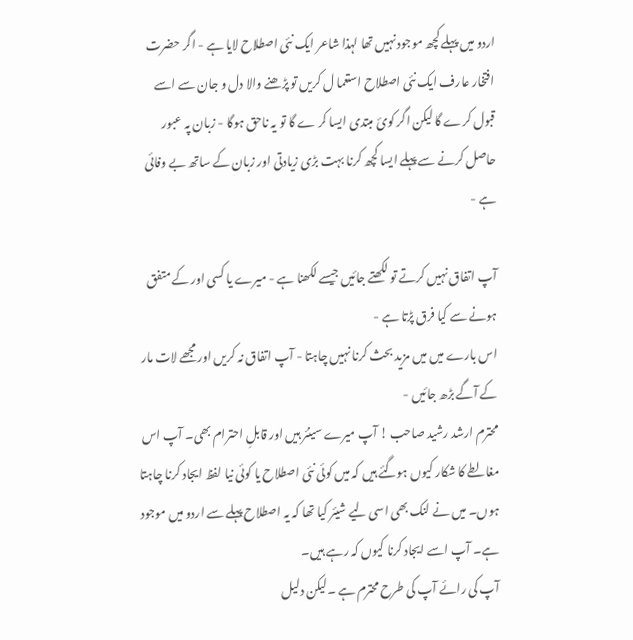اردو میں پہلے کچھ موجود نہیں تھا لہذا شاعر ایک نئی اصطلاح لایا ہے - اگر حضرت افتخار عارف ایک نئی اصطلاح استعما ل کریں تو پڑھنے والا دل و جان سے اسے قبول کرے گا لیکن اگر کوئ مبتدی ایسا کر ے گا تو یہ ناحق ہوگا - زبان پہ عبور حاصل کرنے سے پہلے ایسا کچھ کرنا بہت بڑی زیادتی اور زبان کے ساتھ بے وفائی ہے -

آپ اتفاق نہیں کرتے تو لکھتے جائیں جیسے لکھنا ہے - میرے یا کسی اور کے متفق ہونے سے کیا فرق پڑتا ہے -
اس بارے میں میں مزید بحث کرنا نہیں چاہتا - آپ اتفاق نہ کریں اور مجھے لات مار کے آگے بڑھ جائیں -
محترم ارشد رشید صاحب ! آپ میرے سینئر ہیں اور قابلِ احترام بھی۔ آپ اس مغالطے کا شکار کیوں ہوگئے ہیں کہ میں کوئی نئی اصطلاح یا کوئی نیا لفظ ایجاد کرنا چاہتا ہوں۔ میں نے لنک بھی اسی لیے شیئر کیا تھا کہ یہ اصطلاح پہلے سے اردو میں موجود ہے۔ آپ اسے ایجاد کرنا کیوں کہ رہے ہیں۔
آپ کی رائے آپ کی طرح محترم ہے ۔لیکن دلیل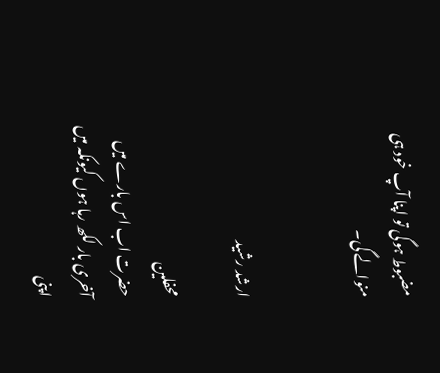مضبوط ہوگی تو اپنا آپ خود ہی منوالے گی۔


ارشد رشید

محفلین
حضرت اب اس بارے میں آخری بار لکھ رہا ہوں کیونکہ میں اپنی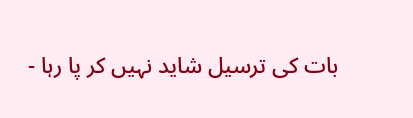بات کی ترسیل شاید نہیں کر پا رہا -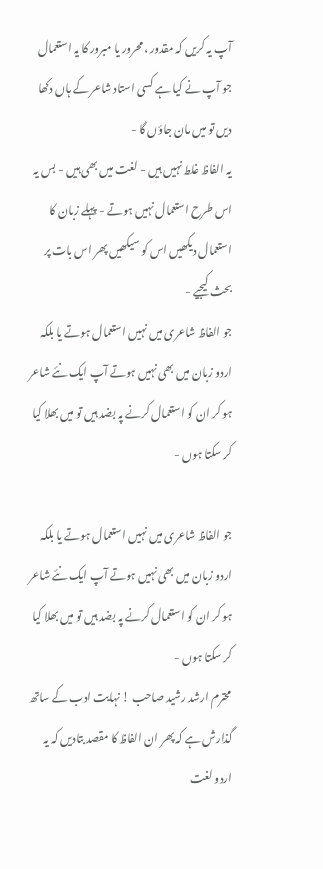آپ یہ کریں کہ مقدور ، محرور یا مبرور کا یہ استعمال جو آپ نے کیا ہے کسی استاد شاعر کے ہاں دکھا دیں تو میں مان جاؤں گا -
یہ الفاظ غلط نہیں ہیں - لغت میں بھی ہیں - بس یہ اس طرح استعمال نہیں ہوتے - پہلے زبان کا استعمال دیکھیں اس کو سیکھیں پھر اس بات پر بحث کیجیے -
جو الفاظ شاعری میں نہیں استعمال ہوتے یا بلکہ اردو زبان میں بھی نہیں ہوتے آپ ایک نئے شاعر ہو کر ان کو استعمال کرنے پہ بضد ہیں تو میں بھلا کیا کر سکتا ہوں -

جو الفاظ شاعری میں نہیں استعمال ہوتے یا بلکہ اردو زبان میں بھی نہیں ہوتے آپ ایک نئے شاعر ہو کر ان کو استعمال کرنے پہ بضد ہیں تو میں بھلا کیا کر سکتا ہوں -
محترم ارشد رشید صاحب ! نہایت ادب کے ساتھ گذارش ہے کہ پھر ان الفاظ کا مقصد بتادیں کہ یہ اردو لغت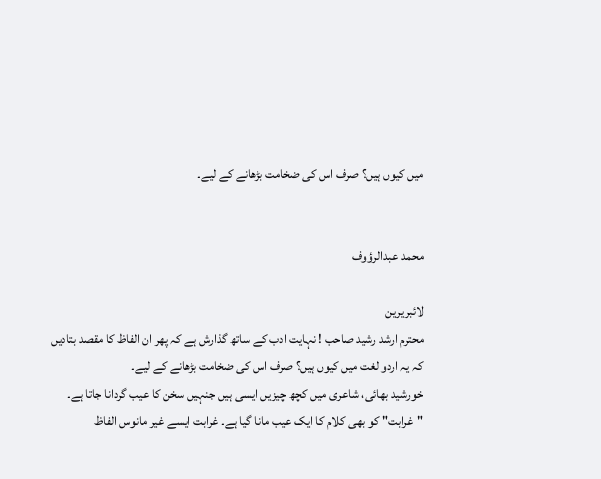میں کیوں ہیں؟ صرف اس کی ضخامت بڑھانے کے لیے۔


محمد عبدالرؤوف

لائبریرین
محترم ارشد رشید صاحب ! نہایت ادب کے ساتھ گذارش ہے کہ پھر ان الفاظ کا مقصد بتادیں کہ یہ اردو لغت میں کیوں ہیں؟ صرف اس کی ضخامت بڑھانے کے لیے۔
خورشید بھائی، شاعری میں کچھ چیزیں ایسی ہیں جنہیں سخن کا عیب گردانا جاتا ہے۔ "غرابت" کو بھی کلام کا ایک عیب مانا گیا ہے۔ غرابت ایسے غیر مانوس الفاظ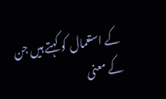کے استعمال کو کہتے ہیں جن کے معنی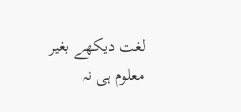لغت دیکھے بغیر معلوم ہی نہ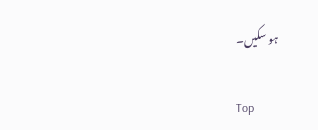ہو سکیں۔

Top